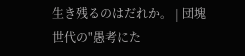生き残るのはだれか。 | 団塊世代の"愚考にた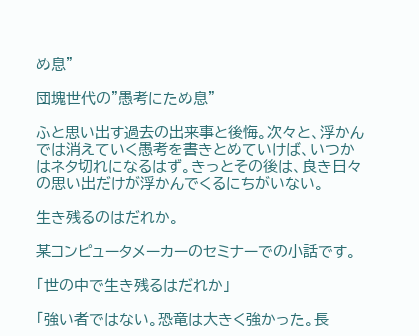め息"

団塊世代の"愚考にため息"

ふと思い出す過去の出来事と後悔。次々と、浮かんでは消えていく愚考を書きとめていけば、いつかはネタ切れになるはず。きっとその後は、良き日々の思い出だけが浮かんでくるにちがいない。

生き残るのはだれか。

某コンピュータメーカーのセミナーでの小話です。

「世の中で生き残るはだれか」

「強い者ではない。恐竜は大きく強かった。長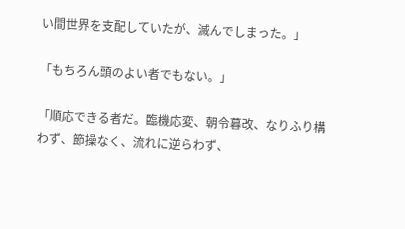い間世界を支配していたが、滅んでしまった。」

「もちろん頭のよい者でもない。」

「順応できる者だ。臨機応変、朝令暮改、なりふり構わず、節操なく、流れに逆らわず、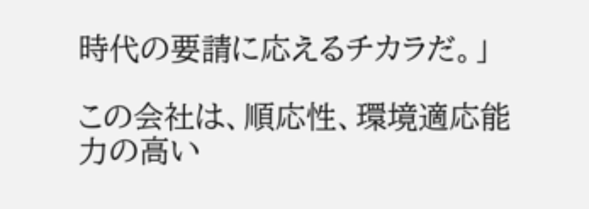時代の要請に応えるチカラだ。」

この会社は、順応性、環境適応能力の高い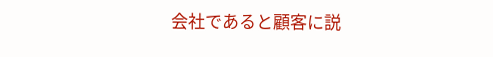会社であると顧客に説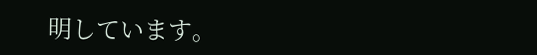明しています。